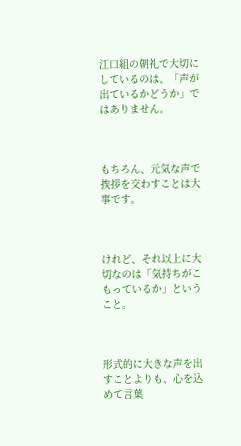江口組の朝礼で大切にしているのは、「声が出ているかどうか」ではありません。



もちろん、元気な声で挨拶を交わすことは大事です。



けれど、それ以上に大切なのは「気持ちがこもっているか」ということ。



形式的に大きな声を出すことよりも、心を込めて言葉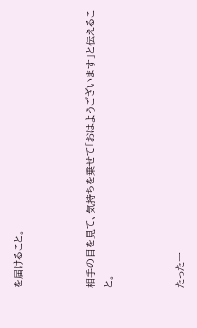を届けること。



相手の目を見て、気持ちを乗せて「おはようございます」と伝えること。



たった一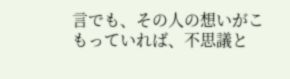言でも、その人の想いがこもっていれば、不思議と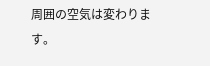周囲の空気は変わります。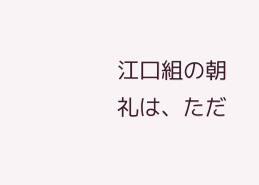江口組の朝礼は、ただ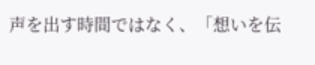声を出す時間ではなく、「想いを伝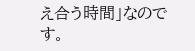え合う時間」なのです。